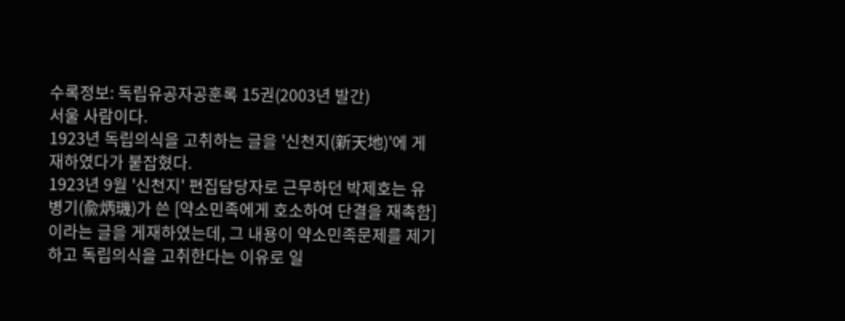수록정보: 독립유공자공훈록 15권(2003년 발간)
서울 사람이다.
1923년 독립의식을 고취하는 글을 '신천지(新天地)'에 게재하였다가 붙잡혔다.
1923년 9월 '신천지' 편집담당자로 근무하던 박제호는 유병기(兪炳璣)가 쓴 [약소민족에게 호소하여 단결을 재촉함]이라는 글을 게재하였는데, 그 내용이 약소민족문제를 제기하고 독립의식을 고취한다는 이유로 일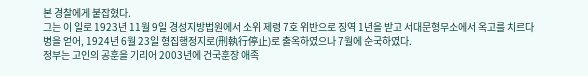본 경찰에게 붙잡혔다.
그는 이 일로 1923년 11월 9일 경성지방법원에서 소위 제령 7호 위반으로 징역 1년을 받고 서대문형무소에서 옥고를 치르다 병을 얻어, 1924년 6월 23일 형집행정지로(刑執行停止)로 출옥하였으나 7월에 순국하였다.
정부는 고인의 공훈을 기리어 2003년에 건국훈장 애족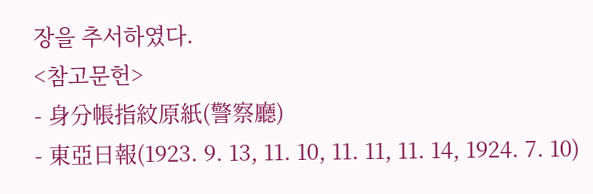장을 추서하였다.
<참고문헌>
- 身分帳指紋原紙(警察廳)
- 東亞日報(1923. 9. 13, 11. 10, 11. 11, 11. 14, 1924. 7. 10)